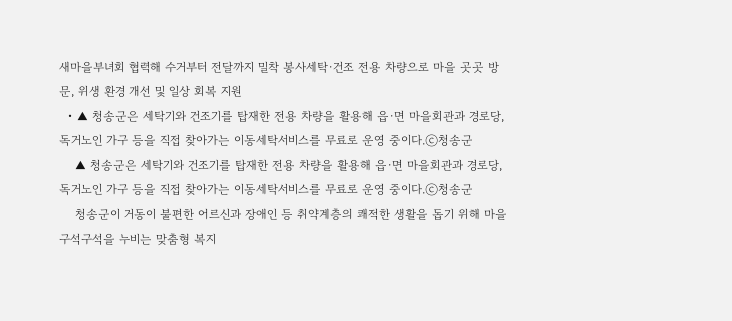새마을부녀회 협력해 수거부터 전달까지 밀착 봉사세탁·건조 전용 차량으로 마을 곳곳 방문, 위생 환경 개선 및 일상 회복 지원
  • ▲ 청송군은 세탁기와 건조기를 탑재한 전용 차량을 활용해 읍·면 마을회관과 경로당, 독거노인 가구 등을 직접 찾아가는 이동세탁서비스를 무료로 운영 중이다.ⓒ청송군
    ▲ 청송군은 세탁기와 건조기를 탑재한 전용 차량을 활용해 읍·면 마을회관과 경로당, 독거노인 가구 등을 직접 찾아가는 이동세탁서비스를 무료로 운영 중이다.ⓒ청송군
    청송군이 거동이 불편한 어르신과 장애인 등 취약계층의 쾌적한 생활을 돕기 위해 마을 구석구석을 누비는 맞춤형 복지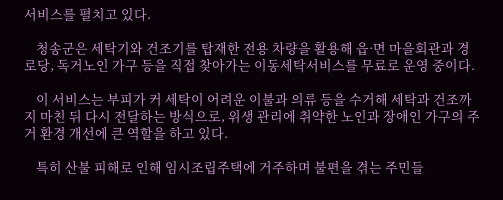서비스를 펼치고 있다.

    청송군은 세탁기와 건조기를 탑재한 전용 차량을 활용해 읍·면 마을회관과 경로당, 독거노인 가구 등을 직접 찾아가는 이동세탁서비스를 무료로 운영 중이다.

    이 서비스는 부피가 커 세탁이 어려운 이불과 의류 등을 수거해 세탁과 건조까지 마친 뒤 다시 전달하는 방식으로, 위생 관리에 취약한 노인과 장애인 가구의 주거 환경 개선에 큰 역할을 하고 있다.

    특히 산불 피해로 인해 임시조립주택에 거주하며 불편을 겪는 주민들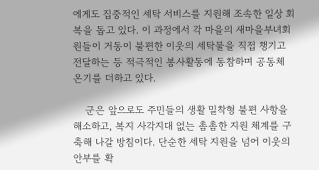에게도 집중적인 세탁 서비스를 지원해 조속한 일상 회복을 돕고 있다. 이 과정에서 각 마을의 새마을부녀회원들이 거동이 불편한 이웃의 세탁물을 직접 챙기고 전달하는 등 적극적인 봉사활동에 동참하며 공동체 온기를 더하고 있다.

    군은 앞으로도 주민들의 생활 밀착형 불편 사항을 해소하고, 복지 사각지대 없는 촘촘한 지원 체계를 구축해 나갈 방침이다. 단순한 세탁 지원을 넘어 이웃의 안부를 확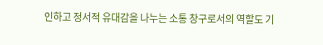인하고 정서적 유대감을 나누는 소통 창구로서의 역할도 기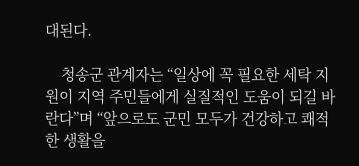대된다.

    청송군 관계자는 “일상에 꼭 필요한 세탁 지원이 지역 주민들에게 실질적인 도움이 되길 바란다”며 “앞으로도 군민 모두가 건강하고 쾌적한 생활을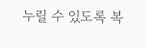누릴 수 있도록 복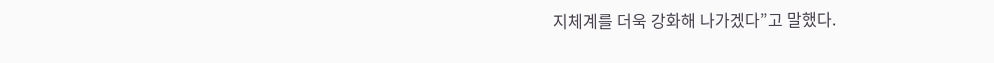지체계를 더욱 강화해 나가겠다”고 말했다.